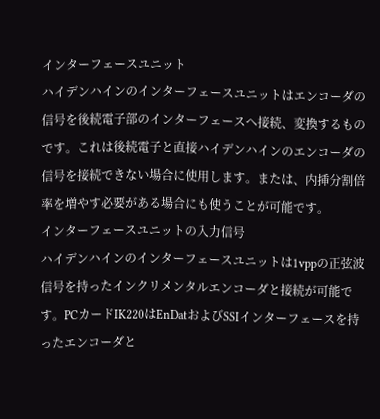インターフェースユニット
ハイデンハインのインターフェースユニットはエンコーダの信号を後続電子部のインターフェースへ接続、変換するものです。これは後続電子と直接ハイデンハインのエンコーダの信号を接続できない場合に使用します。または、内挿分割倍率を増やす必要がある場合にも使うことが可能です。
インターフェースユニットの入力信号
ハイデンハインのインターフェースユニットは1vppの正弦波信号を持ったインクリメンタルエンコーダと接続が可能です。PCカードIK220はEnDatおよびSSIインターフェースを持ったエンコーダと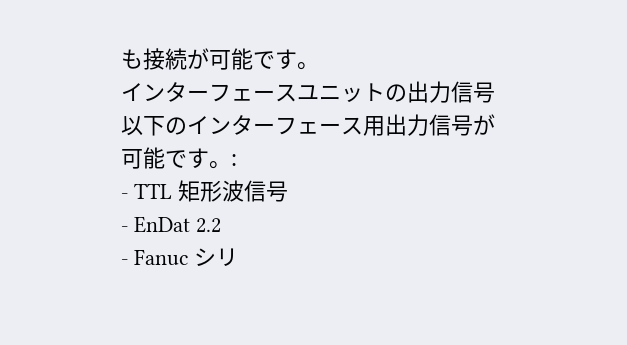も接続が可能です。
インターフェースユニットの出力信号
以下のインターフェース用出力信号が可能です。:
- TTL 矩形波信号
- EnDat 2.2
- Fanuc シリ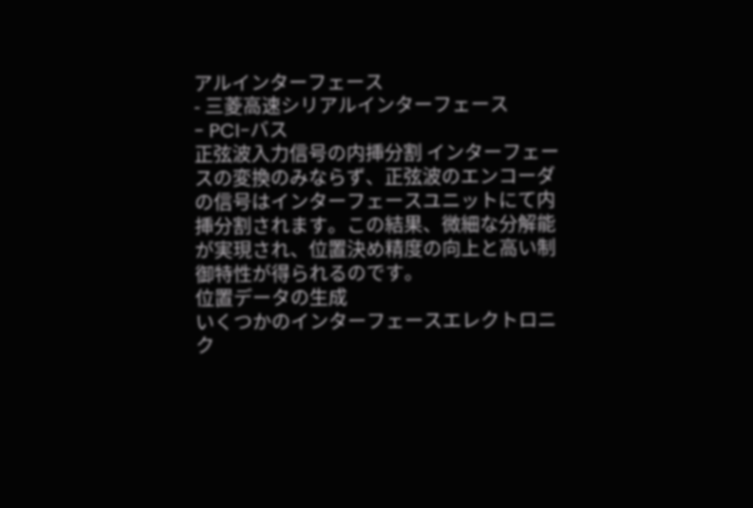アルインターフェース
- 三菱高速シリアルインターフェース
- PCI-バス
正弦波入力信号の内挿分割 インターフェースの変換のみならず、正弦波のエンコーダの信号はインターフェースユニットにて内挿分割されます。この結果、微細な分解能が実現され、位置決め精度の向上と高い制御特性が得られるのです。
位置データの生成
いくつかのインターフェースエレクトロニク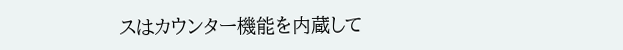スはカウンター機能を内蔵して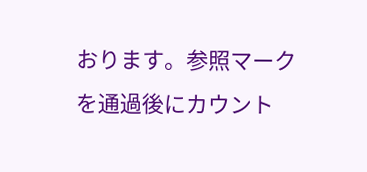おります。参照マークを通過後にカウント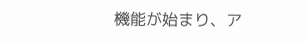機能が始まり、ア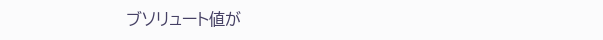ブソリュート値が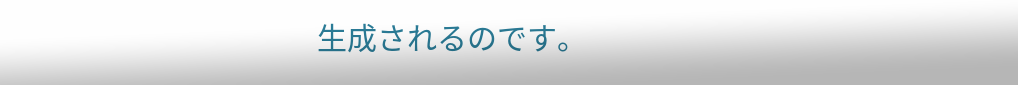生成されるのです。